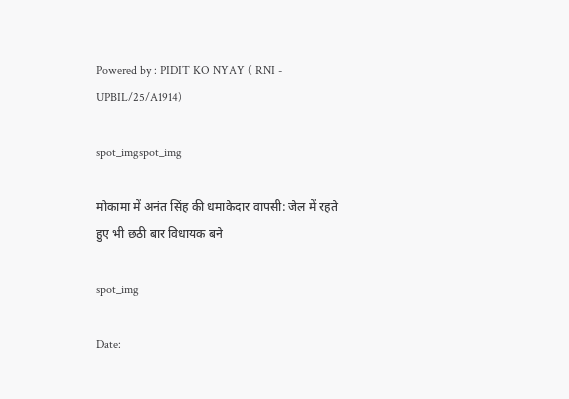Powered by : PIDIT KO NYAY ( RNI - UPBIL/25/A1914)

spot_imgspot_img

मोकामा में अनंत सिंह की धमाकेदार वापसी: जेल में रहते हुए भी छठी बार विधायक बने

spot_img

Date: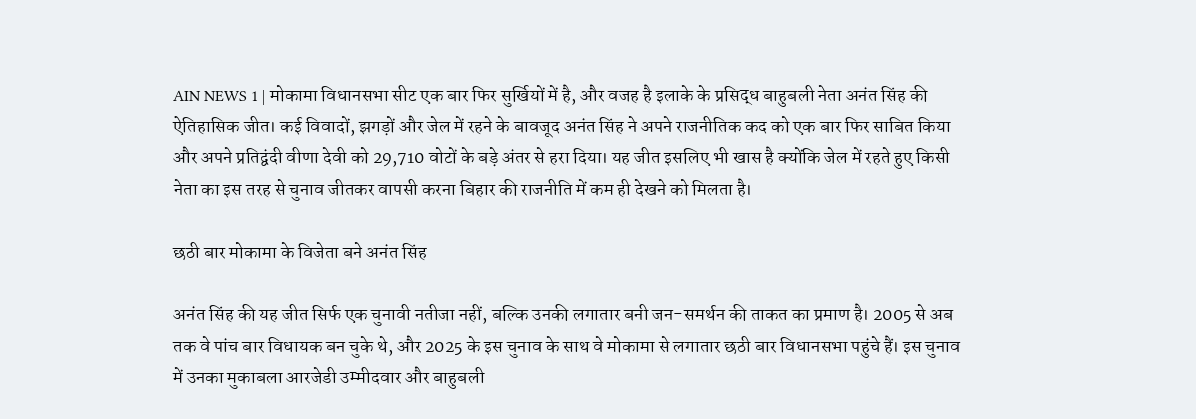AIN NEWS 1 | मोकामा विधानसभा सीट एक बार फिर सुर्खियों में है, और वजह है इलाके के प्रसिद्ध बाहुबली नेता अनंत सिंह की ऐतिहासिक जीत। कई विवादों, झगड़ों और जेल में रहने के बावजूद अनंत सिंह ने अपने राजनीतिक कद को एक बार फिर साबित किया और अपने प्रतिद्वंदी वीणा देवी को 29,710 वोटों के बड़े अंतर से हरा दिया। यह जीत इसलिए भी खास है क्योंकि जेल में रहते हुए किसी नेता का इस तरह से चुनाव जीतकर वापसी करना बिहार की राजनीति में कम ही देखने को मिलता है।

छठी बार मोकामा के विजेता बने अनंत सिंह

अनंत सिंह की यह जीत सिर्फ एक चुनावी नतीजा नहीं, बल्कि उनकी लगातार बनी जन-समर्थन की ताकत का प्रमाण है। 2005 से अब तक वे पांच बार विधायक बन चुके थे, और 2025 के इस चुनाव के साथ वे मोकामा से लगातार छठी बार विधानसभा पहुंचे हैं। इस चुनाव में उनका मुकाबला आरजेडी उम्मीदवार और बाहुबली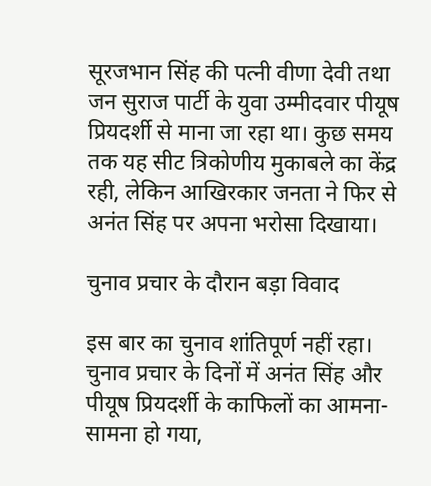सूरजभान सिंह की पत्नी वीणा देवी तथा जन सुराज पार्टी के युवा उम्मीदवार पीयूष प्रियदर्शी से माना जा रहा था। कुछ समय तक यह सीट त्रिकोणीय मुकाबले का केंद्र रही, लेकिन आखिरकार जनता ने फिर से अनंत सिंह पर अपना भरोसा दिखाया।

चुनाव प्रचार के दौरान बड़ा विवाद

इस बार का चुनाव शांतिपूर्ण नहीं रहा। चुनाव प्रचार के दिनों में अनंत सिंह और पीयूष प्रियदर्शी के काफिलों का आमना-सामना हो गया,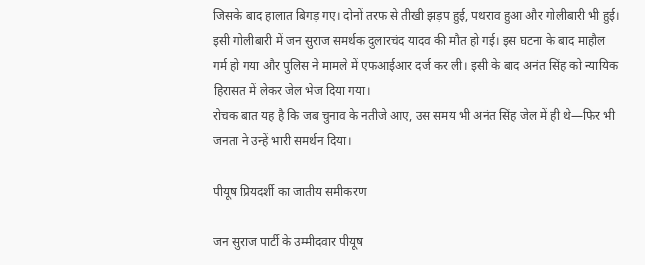जिसके बाद हालात बिगड़ गए। दोनों तरफ से तीखी झड़प हुई, पथराव हुआ और गोलीबारी भी हुई। इसी गोलीबारी में जन सुराज समर्थक दुलारचंद यादव की मौत हो गई। इस घटना के बाद माहौल गर्म हो गया और पुलिस ने मामले में एफआईआर दर्ज कर ली। इसी के बाद अनंत सिंह को न्यायिक हिरासत में लेकर जेल भेज दिया गया।
रोचक बात यह है कि जब चुनाव के नतीजे आए, उस समय भी अनंत सिंह जेल में ही थे—फिर भी जनता ने उन्हें भारी समर्थन दिया।

पीयूष प्रियदर्शी का जातीय समीकरण

जन सुराज पार्टी के उम्मीदवार पीयूष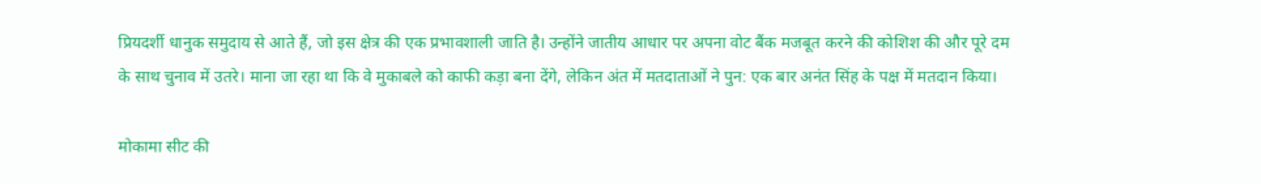प्रियदर्शी धानुक समुदाय से आते हैं, जो इस क्षेत्र की एक प्रभावशाली जाति है। उन्होंने जातीय आधार पर अपना वोट बैंक मजबूत करने की कोशिश की और पूरे दम के साथ चुनाव में उतरे। माना जा रहा था कि वे मुकाबले को काफी कड़ा बना देंगे, लेकिन अंत में मतदाताओं ने पुन: एक बार अनंत सिंह के पक्ष में मतदान किया।

मोकामा सीट की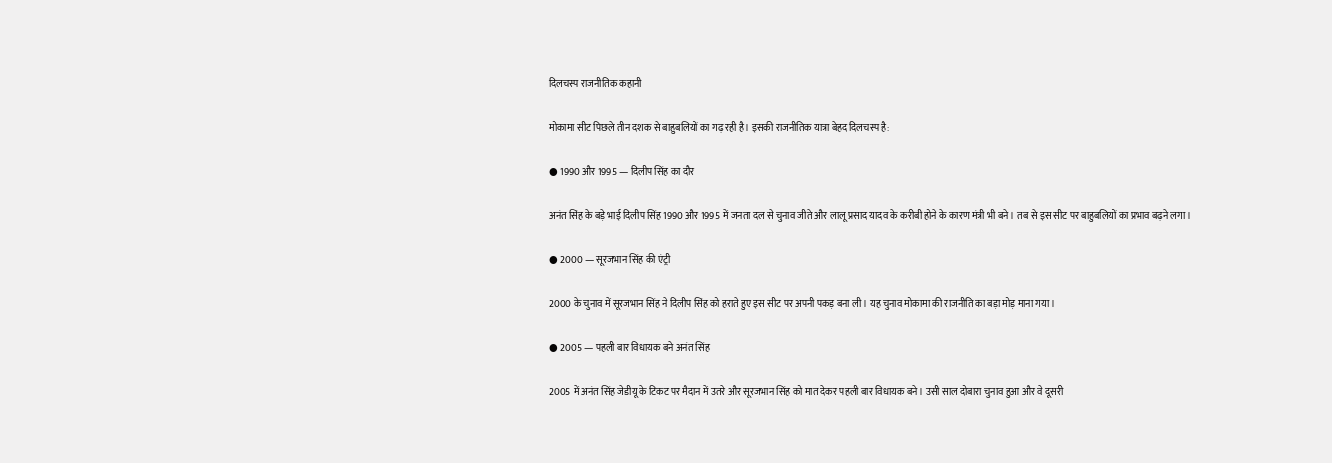दिलचस्प राजनीतिक कहानी

मोकामा सीट पिछले तीन दशक से बाहुबलियों का गढ़ रही है। इसकी राजनीतिक यात्रा बेहद दिलचस्प है:

● 1990 और 1995 — दिलीप सिंह का दौर

अनंत सिंह के बड़े भाई दिलीप सिंह 1990 और 1995 में जनता दल से चुनाव जीते और लालू प्रसाद यादव के करीबी होने के कारण मंत्री भी बने। तब से इस सीट पर बाहुबलियों का प्रभाव बढ़ने लगा।

● 2000 — सूरजभान सिंह की एंट्री

2000 के चुनाव में सूरजभान सिंह ने दिलीप सिंह को हराते हुए इस सीट पर अपनी पकड़ बना ली। यह चुनाव मोकामा की राजनीति का बड़ा मोड़ माना गया।

● 2005 — पहली बार विधायक बने अनंत सिंह

2005 में अनंत सिंह जेडीयू के टिकट पर मैदान में उतरे और सूरजभान सिंह को मात देकर पहली बार विधायक बने। उसी साल दोबारा चुनाव हुआ और वे दूसरी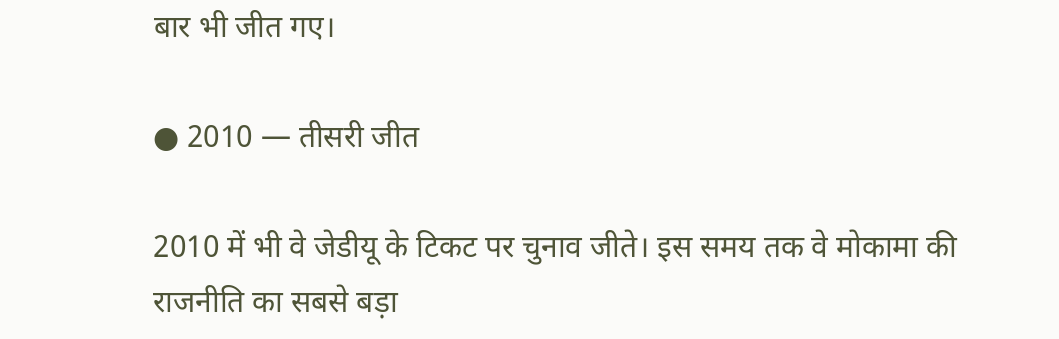बार भी जीत गए।

● 2010 — तीसरी जीत

2010 में भी वे जेडीयू के टिकट पर चुनाव जीते। इस समय तक वे मोकामा की राजनीति का सबसे बड़ा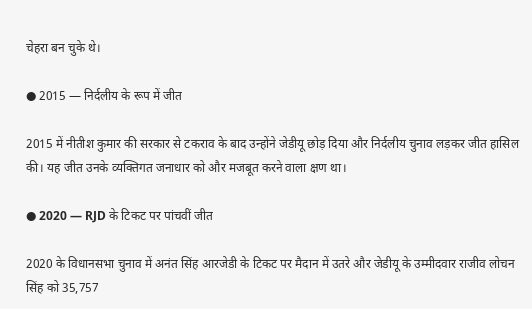चेहरा बन चुके थे।

● 2015 — निर्दलीय के रूप में जीत

2015 में नीतीश कुमार की सरकार से टकराव के बाद उन्होंने जेडीयू छोड़ दिया और निर्दलीय चुनाव लड़कर जीत हासिल की। यह जीत उनके व्यक्तिगत जनाधार को और मजबूत करने वाला क्षण था।

● 2020 — RJD के टिकट पर पांचवीं जीत

2020 के विधानसभा चुनाव में अनंत सिंह आरजेडी के टिकट पर मैदान में उतरे और जेडीयू के उम्मीदवार राजीव लोचन सिंह को 35,757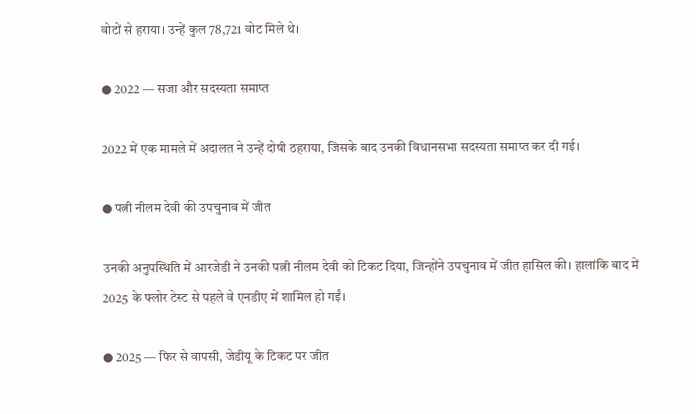वोटों से हराया। उन्हें कुल 78,721 वोट मिले थे।

● 2022 — सजा और सदस्यता समाप्त

2022 में एक मामले में अदालत ने उन्हें दोषी ठहराया, जिसके बाद उनकी विधानसभा सदस्यता समाप्त कर दी गई।

● पत्नी नीलम देवी की उपचुनाव में जीत

उनकी अनुपस्थिति में आरजेडी ने उनकी पत्नी नीलम देवी को टिकट दिया, जिन्होंने उपचुनाव में जीत हासिल की। हालांकि बाद में 2025 के फ्लोर टेस्ट से पहले वे एनडीए में शामिल हो गईं।

● 2025 — फिर से वापसी, जेडीयू के टिकट पर जीत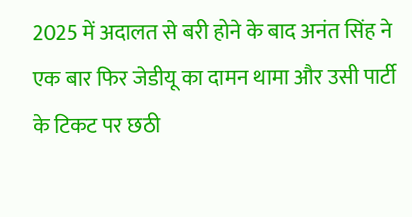2025 में अदालत से बरी होने के बाद अनंत सिंह ने एक बार फिर जेडीयू का दामन थामा और उसी पार्टी के टिकट पर छठी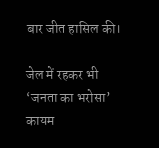बार जीत हासिल की।

जेल में रहकर भी ‘जनता का भरोसा’ कायम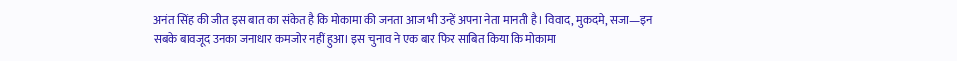अनंत सिंह की जीत इस बात का संकेत है कि मोकामा की जनता आज भी उन्हें अपना नेता मानती है। विवाद, मुकदमे, सजा—इन सबके बावजूद उनका जनाधार कमजोर नहीं हुआ। इस चुनाव ने एक बार फिर साबित किया कि मोकामा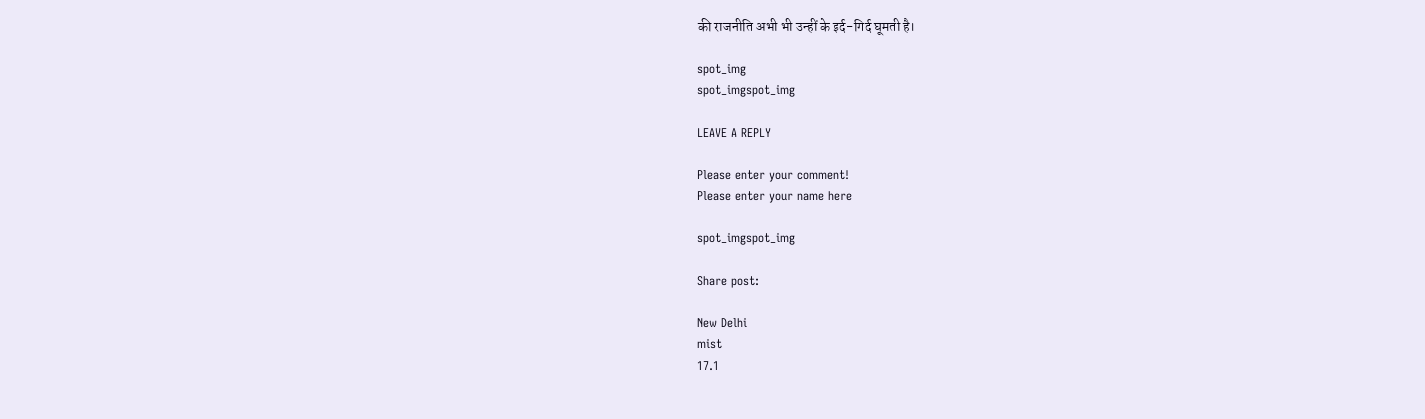की राजनीति अभी भी उन्हीं के इर्द-गिर्द घूमती है।

spot_img
spot_imgspot_img

LEAVE A REPLY

Please enter your comment!
Please enter your name here

spot_imgspot_img

Share post:

New Delhi
mist
17.1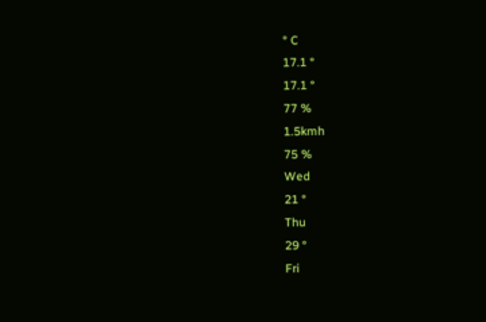° C
17.1 °
17.1 °
77 %
1.5kmh
75 %
Wed
21 °
Thu
29 °
Fri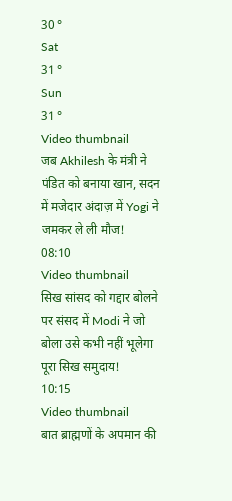30 °
Sat
31 °
Sun
31 °
Video thumbnail
जब Akhilesh के मंत्री ने पंडित को बनाया खान, सदन में मजेदार अंदाज़ में Yogi ने जमकर ले ली मौज!
08:10
Video thumbnail
सिख सांसद को गद्दार बोलने पर संसद में Modi ने जो बोला उसे कभी नहीं भूलेगा पूरा सिख समुदाय!
10:15
Video thumbnail
बात ब्राह्मणों के अपमान की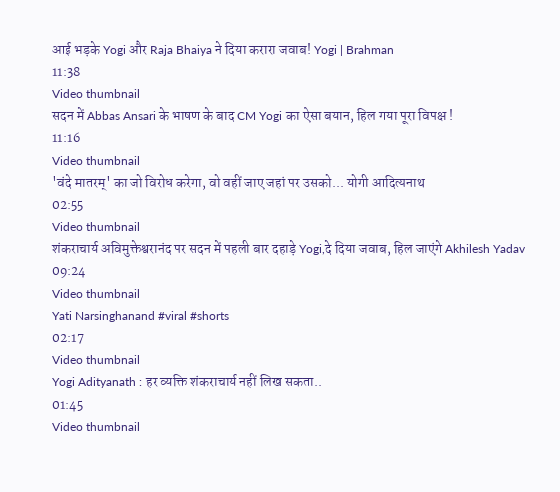आई भड़के Yogi और Raja Bhaiya ने दिया करारा जवाब! Yogi | Brahman
11:38
Video thumbnail
सदन में Abbas Ansari के भाषण के बाद CM Yogi का ऐसा बयान, हिल गया पूरा विपक्ष !
11:16
Video thumbnail
'वंदे मातरम्' का जो विरोध करेगा, वो वहीं जाए जहां पर उसको... योगी आदित्यनाथ
02:55
Video thumbnail
शंकराचार्य अविमुक्तेश्वरानंद पर सदन में पहली बार दहाड़े Yogi,दे दिया जवाब, हिल जाएंगे Akhilesh Yadav
09:24
Video thumbnail
Yati Narsinghanand #viral #shorts
02:17
Video thumbnail
Yogi Adityanath : हर व्यक्ति शंकराचार्य नहीं लिख सकता..
01:45
Video thumbnail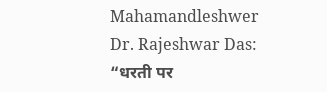Mahamandleshwer Dr. Rajeshwar Das: “धरती पर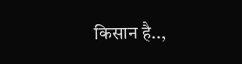किसान है..,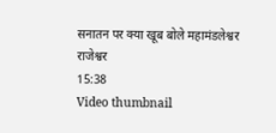सनातन पर क्या खूब बोले महामंडलेश्वर राजेश्वर
15:38
Video thumbnail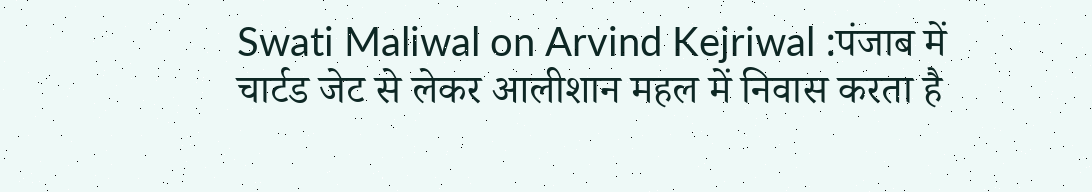Swati Maliwal on Arvind Kejriwal :पंजाब में चार्टड जेट से लेकर आलीशान महल में निवास करता है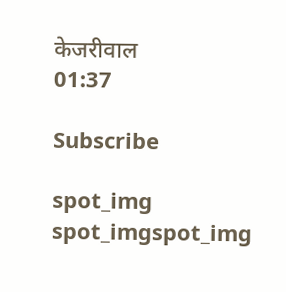केजरीवाल
01:37

Subscribe

spot_img
spot_imgspot_img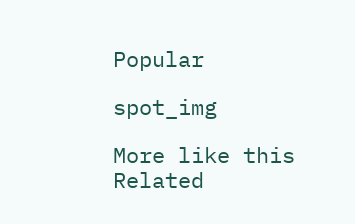Popular

spot_img

More like this
Related